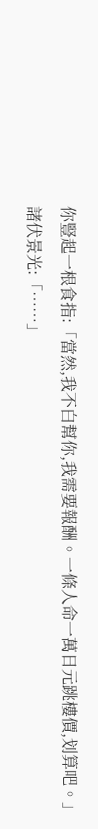你豎起一根食指:「當然,我不白幫你,我需要報酬。一條人命一萬日元跳樓價,划算吧。」
諸伏景光:「……」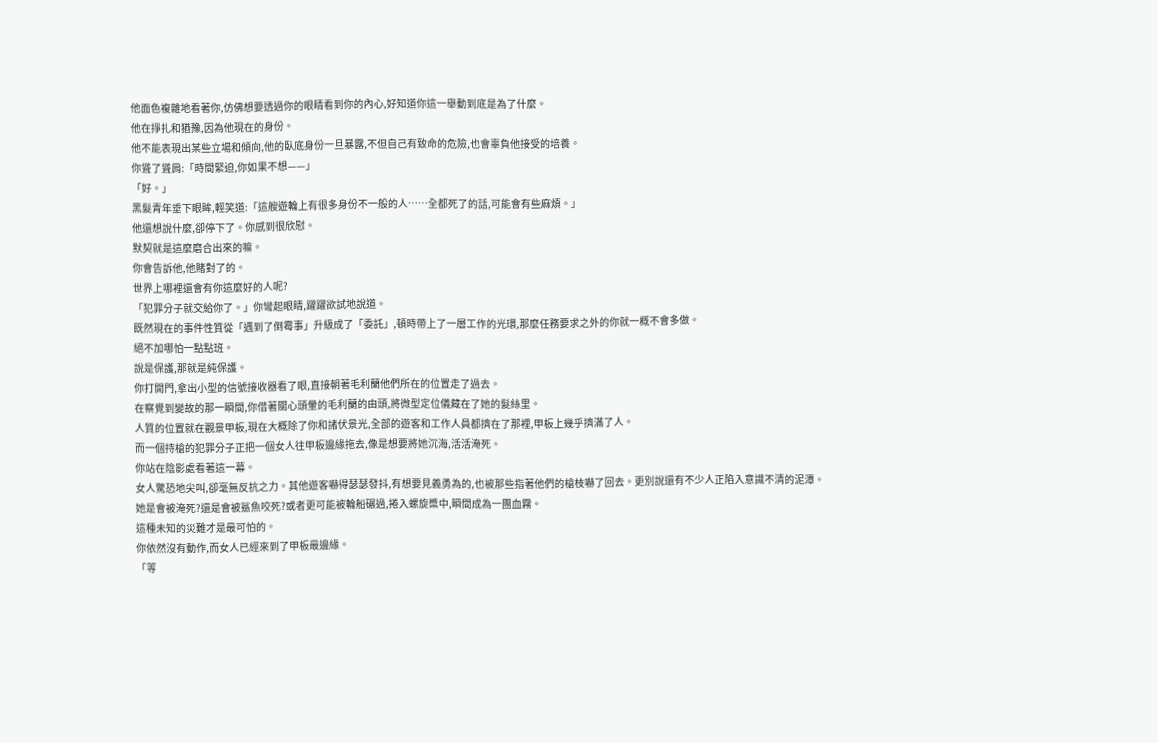他面色複雜地看著你,仿佛想要透過你的眼睛看到你的內心,好知道你這一舉動到底是為了什麼。
他在掙扎和猶豫,因為他現在的身份。
他不能表現出某些立場和傾向,他的臥底身份一旦暴露,不但自己有致命的危險,也會辜負他接受的培養。
你聳了聳肩:「時間緊迫,你如果不想——」
「好。」
黑髮青年垂下眼眸,輕笑道:「這艘遊輪上有很多身份不一般的人……全都死了的話,可能會有些麻煩。」
他還想說什麼,卻停下了。你感到很欣慰。
默契就是這麼磨合出來的嘛。
你會告訴他,他賭對了的。
世界上哪裡還會有你這麼好的人呢?
「犯罪分子就交給你了。」你彎起眼睛,躍躍欲試地說道。
既然現在的事件性質從「遇到了倒霉事」升級成了「委託」,頓時帶上了一層工作的光環,那麼任務要求之外的你就一概不會多做。
絕不加哪怕一點點班。
說是保護,那就是純保護。
你打開門,拿出小型的信號接收器看了眼,直接朝著毛利蘭他們所在的位置走了過去。
在察覺到變故的那一瞬間,你借著關心頭暈的毛利蘭的由頭,將微型定位儀藏在了她的髮絲里。
人質的位置就在觀景甲板,現在大概除了你和諸伏景光,全部的遊客和工作人員都擠在了那裡,甲板上幾乎擠滿了人。
而一個持槍的犯罪分子正把一個女人往甲板邊緣拖去,像是想要將她沉海,活活淹死。
你站在陰影處看著這一幕。
女人驚恐地尖叫,卻毫無反抗之力。其他遊客嚇得瑟瑟發抖,有想要見義勇為的,也被那些指著他們的槍枝嚇了回去。更別說還有不少人正陷入意識不清的泥潭。
她是會被淹死?還是會被鯊魚咬死?或者更可能被輪船碾過,捲入螺旋槳中,瞬間成為一團血霧。
這種未知的災難才是最可怕的。
你依然沒有動作,而女人已經來到了甲板最邊緣。
「等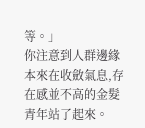等。」
你注意到人群邊緣本來在收斂氣息,存在感並不高的金髮青年站了起來。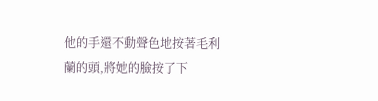他的手還不動聲色地按著毛利蘭的頭,將她的臉按了下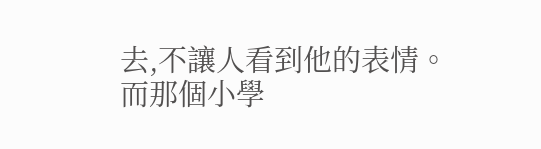去,不讓人看到他的表情。
而那個小學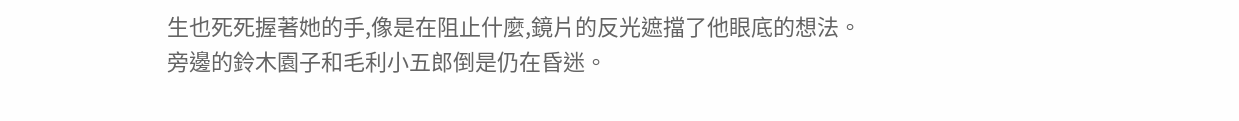生也死死握著她的手,像是在阻止什麼,鏡片的反光遮擋了他眼底的想法。
旁邊的鈴木園子和毛利小五郎倒是仍在昏迷。